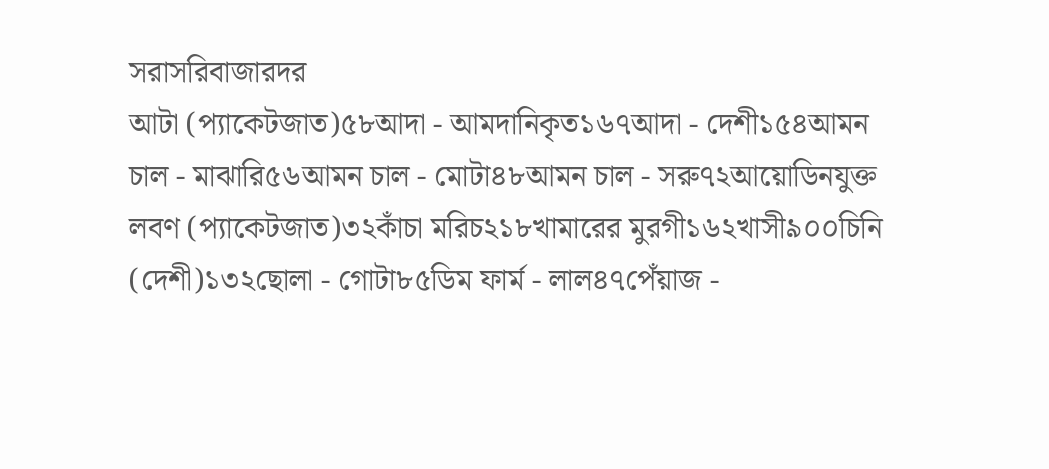সরাসরিবাজারদর
আটা (প্যাকেটজাত)৫৮আদা - আমদানিকৃত১৬৭আদা - দেশী১৫৪আমন চাল - মাঝারি৫৬আমন চাল - মোটা৪৮আমন চাল - সরু৭২আয়োডিনযুক্ত লবণ (প্যাকেটজাত)৩২কাঁচা মরিচ২১৮খামারের মুরগী১৬২খাসী৯০০চিনি (দেশী)১৩২ছোলা - গোটা৮৫ডিম ফার্ম - লাল৪৭পেঁয়াজ -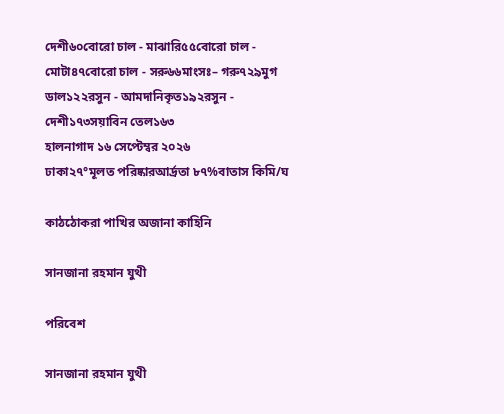দেশী৬০বোরো চাল - মাঝারি৫৫বোরো চাল - মোটা৪৭বোরো চাল - সরু৬৬মাংসঃ– গরু৭২৯মুগ ডাল১২২রসুন - আমদানিকৃত১৯২রসুন - দেশী১৭৩সয়াবিন তেল১৬৩
হালনাগাদ ১৬ সেপ্টেম্বর ২০২৬
ঢাকা২৭°মূলত পরিষ্কারআর্দ্রতা ৮৭%বাতাস কিমি/ঘ

কাঠঠোকরা পাখির অজানা কাহিনি

সানজানা রহমান যুথী

পরিবেশ

সানজানা রহমান যুথী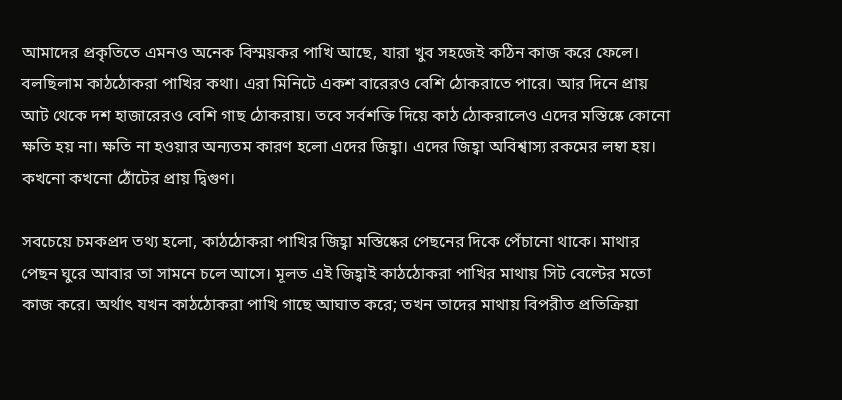আমাদের প্রকৃতিতে এমনও অনেক বিস্ময়কর পাখি আছে, যারা খুব সহজেই কঠিন কাজ করে ফেলে। বলছিলাম কাঠঠোকরা পাখির কথা। এরা মিনিটে একশ বারেরও বেশি ঠোকরাতে পারে। আর দিনে প্রায় আট থেকে দশ হাজারেরও বেশি গাছ ঠোকরায়। তবে সর্বশক্তি দিয়ে কাঠ ঠোকরালেও এদের মস্তিষ্কে কোনো ক্ষতি হয় না। ক্ষতি না হওয়ার অন্যতম কারণ হলো এদের জিহ্বা। এদের জিহ্বা অবিশ্বাস্য রকমের লম্বা হয়। কখনো কখনো ঠোঁটের প্রায় দ্বিগুণ।

সবচেয়ে চমকপ্রদ তথ্য হলো, কাঠঠোকরা পাখির জিহ্বা মস্তিষ্কের পেছনের দিকে পেঁচানো থাকে। মাথার পেছন ঘুরে আবার তা সামনে চলে আসে। মূলত এই জিহ্বাই কাঠঠোকরা পাখির মাথায় সিট বেল্টের মতো কাজ করে। অর্থাৎ যখন কাঠঠোকরা পাখি গাছে আঘাত করে; তখন তাদের মাথায় বিপরীত প্রতিক্রিয়া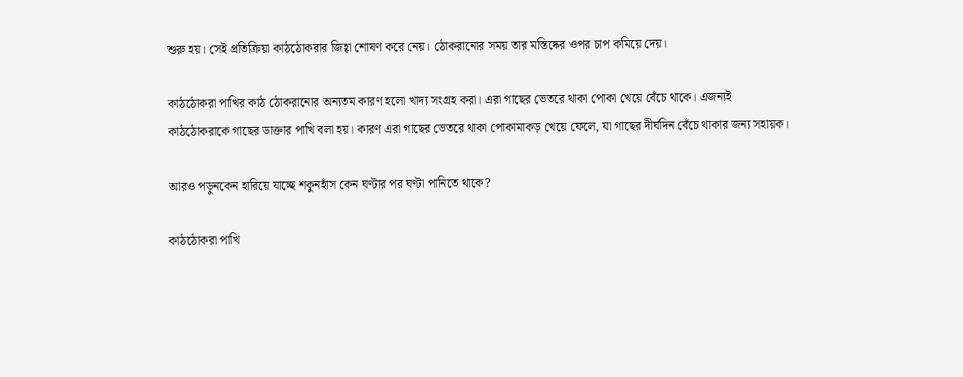শুরু হয়। সেই প্রতিক্রিয়া কাঠঠোকরার জিহ্বা শোষণ করে নেয়। ঠোকরানোর সময় তার মস্তিষ্কের ওপর চাপ কমিয়ে দেয়।

কাঠঠোকরা পাখির কাঠ ঠোকরানোর অন্যতম কারণ হলো খাদ্য সংগ্রহ করা। এরা গাছের ভেতরে থাকা পোকা খেয়ে বেঁচে থাকে। এজন্যই কাঠঠোকরাকে গাছের ডাক্তার পাখি বলা হয়। কারণ এরা গাছের ভেতরে থাকা পোকামাকড় খেয়ে ফেলে, যা গাছের দীর্ঘদিন বেঁচে থাকার জন্য সহায়ক।

আরও পড়ুনকেন হারিয়ে যাচ্ছে শকুনহাঁস কেন ঘণ্টার পর ঘণ্টা পানিতে থাকে?

কাঠঠোকরা পাখি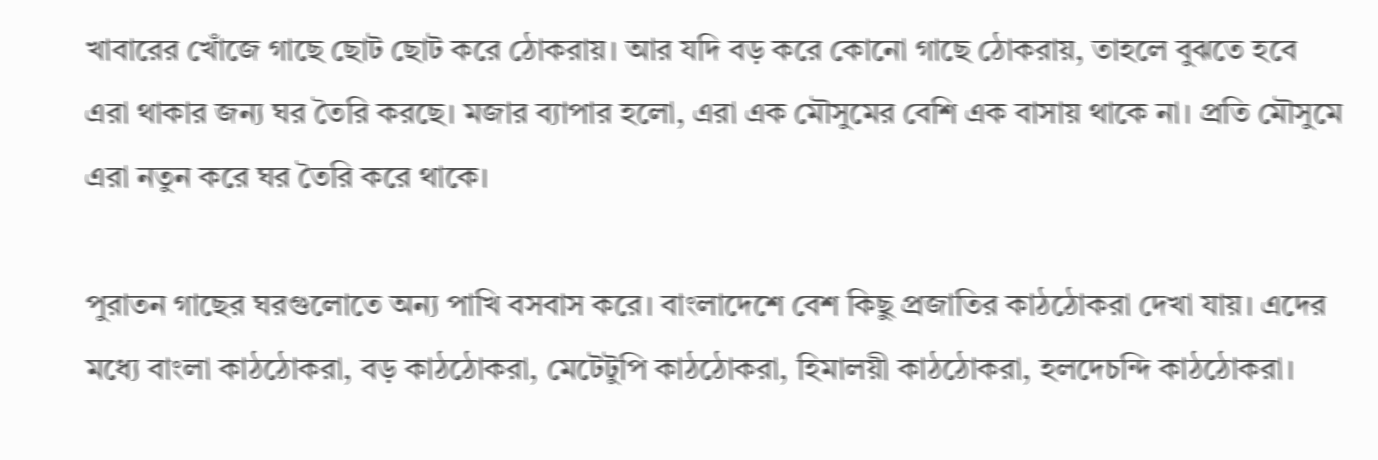খাবারের খোঁজে গাছে ছোট ছোট করে ঠোকরায়। আর যদি বড় করে কোনো গাছে ঠোকরায়, তাহলে বুঝতে হবে এরা থাকার জন্য ঘর তৈরি করছে। মজার ব্যাপার হলো, এরা এক মৌসুমের বেশি এক বাসায় থাকে না। প্রতি মৌসুমে এরা নতুন করে ঘর তৈরি করে থাকে।

পুরাতন গাছের ঘরগুলোতে অন্য পাখি বসবাস করে। বাংলাদেশে বেশ কিছু প্রজাতির কাঠঠোকরা দেখা যায়। এদের মধ্যে বাংলা কাঠঠোকরা, বড় কাঠঠোকরা, মেটেটুপি কাঠঠোকরা, হিমালয়ী কাঠঠোকরা, হলদেচন্দি কাঠঠোকরা।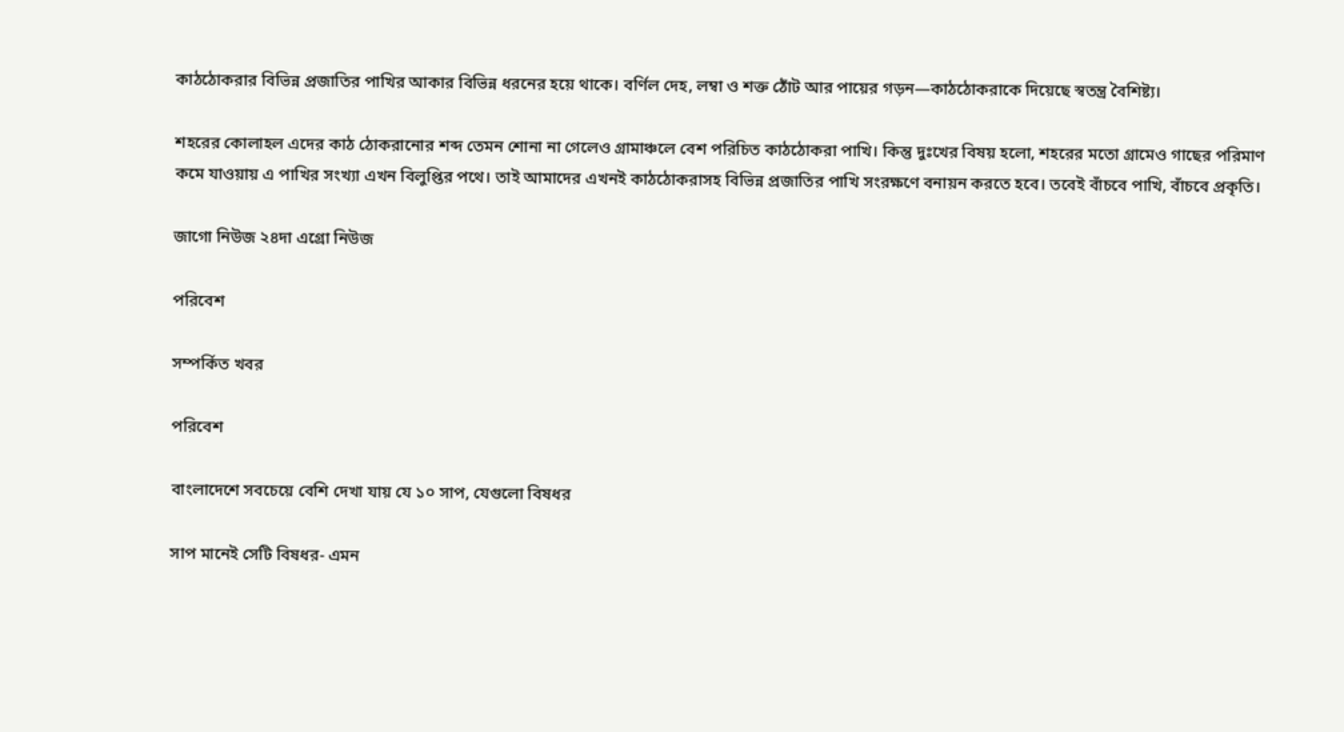কাঠঠোকরার বিভিন্ন প্রজাতির পাখির আকার বিভিন্ন ধরনের হয়ে থাকে। বর্ণিল দেহ, লম্বা ও শক্ত ঠোঁট আর পায়ের গড়ন—কাঠঠোকরাকে দিয়েছে স্বতন্ত্র বৈশিষ্ট্য।

শহরের কোলাহল এদের কাঠ ঠোকরানোর শব্দ তেমন শোনা না গেলেও গ্রামাঞ্চলে বেশ পরিচিত কাঠঠোকরা পাখি। কিন্তু দুঃখের বিষয় হলো, শহরের মতো গ্রামেও গাছের পরিমাণ কমে যাওয়ায় এ পাখির সংখ্যা এখন বিলুপ্তির পথে। তাই আমাদের এখনই কাঠঠোকরাসহ বিভিন্ন প্রজাতির পাখি সংরক্ষণে বনায়ন করতে হবে। তবেই বাঁচবে পাখি, বাঁচবে প্রকৃতি।

জাগো নিউজ ২৪দা এগ্রো নিউজ

পরিবেশ

সম্পর্কিত খবর

পরিবেশ

বাংলাদেশে সবচেয়ে বেশি দেখা যায় যে ১০ সাপ, যেগুলো বিষধর

সাপ মানেই সেটি বিষধর- এমন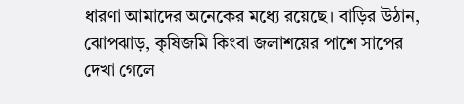ধারণা আমাদের অনেকের মধ্যে রয়েছে। বাড়ির উঠান, ঝোপঝাড়, কৃষিজমি কিংবা জলাশয়ের পাশে সাপের দেখা গেলে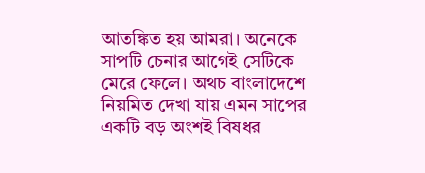আতঙ্কিত হয় আমরা। অনেকে সাপটি চেনার আগেই সেটিকে মেরে ফেলে। অথচ বাংলাদেশে নিয়মিত দেখা যায় এমন সাপের একটি বড় অংশই বিষধর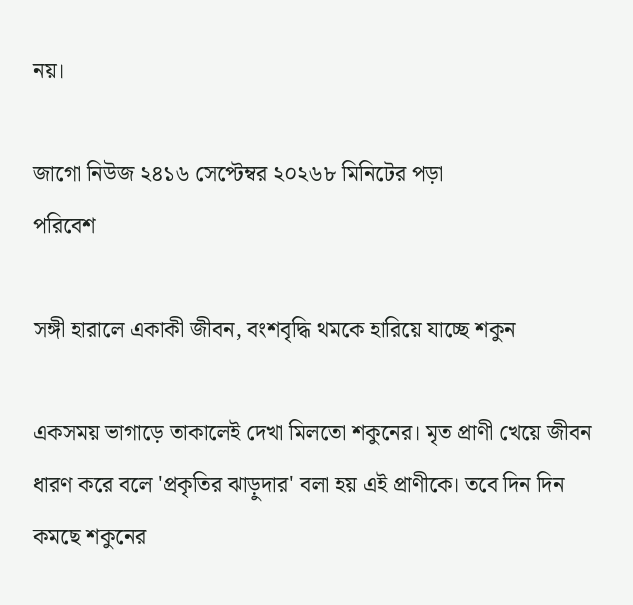নয়।

জাগো নিউজ ২৪১৬ সেপ্টেম্বর ২০২৬৮ মিনিটের পড়া
পরিবেশ

সঙ্গী হারালে একাকী জীবন, বংশবৃদ্ধি থমকে হারিয়ে যাচ্ছে শকুন

একসময় ভাগাড়ে তাকালেই দেখা মিলতো শকুনের। মৃত প্রাণী খেয়ে জীবন ধারণ করে বলে ‌'প্রকৃতির ঝাড়ুদার' বলা হয় এই প্রাণীকে। তবে দিন দিন কমছে শকুনের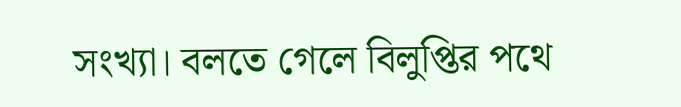সংখ্যা। বলতে গেলে বিলুপ্তির পথে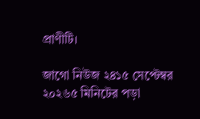প্রাণীটি।

জাগো নিউজ ২৪১৫ সেপ্টেম্বর ২০২৬৫ মিনিটের পড়া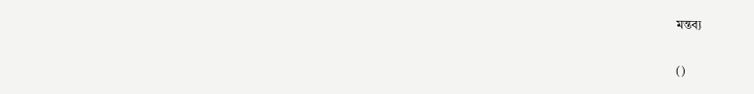মন্তব্য

()